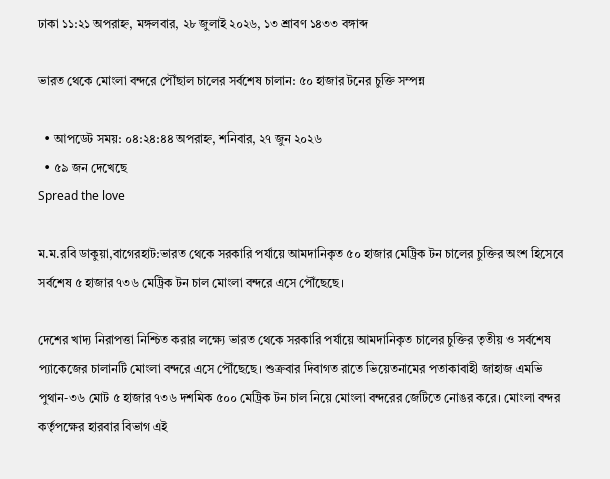ঢাকা ১১:২১ অপরাহ্ন, মঙ্গলবার, ২৮ জুলাই ২০২৬, ১৩ শ্রাবণ ১৪৩৩ বঙ্গাব্দ

ভারত থেকে মোংলা বন্দরে পৌঁছাল চালের সর্বশেষ চালান: ৫০ হাজার টনের চুক্তি সম্পন্ন

  • আপডেট সময়: ০৪:২৪:৪৪ অপরাহ্ন, শনিবার, ২৭ জুন ২০২৬
  • ৫৯ জন দেখেছে
Spread the love

ম.ম.রবি ডাকুয়া,বাগেরহাট:ভারত থেকে সরকারি পর্যায়ে আমদানিকৃত ৫০ হাজার মেট্রিক টন চালের চুক্তির অংশ হিসেবে সর্বশেষ ৫ হাজার ৭৩৬ মেট্রিক টন চাল মোংলা বন্দরে এসে পৌঁছেছে।

দেশের খাদ্য নিরাপত্তা নিশ্চিত করার লক্ষ্যে ভারত থেকে সরকারি পর্যায়ে আমদানিকৃত চালের চুক্তির তৃতীয় ও সর্বশেষ প্যাকেজের চালানটি মোংলা বন্দরে এসে পৌঁছেছে। শুক্রবার দিবাগত রাতে ভিয়েতনামের পতাকাবাহী জাহাজ এমভি পুথান-৩৬ মোট ৫ হাজার ৭৩৬ দশমিক ৫০০ মেট্রিক টন চাল নিয়ে মোংলা বন্দরের জেটিতে নোঙর করে। মোংলা বন্দর কর্তৃপক্ষের হারবার বিভাগ এই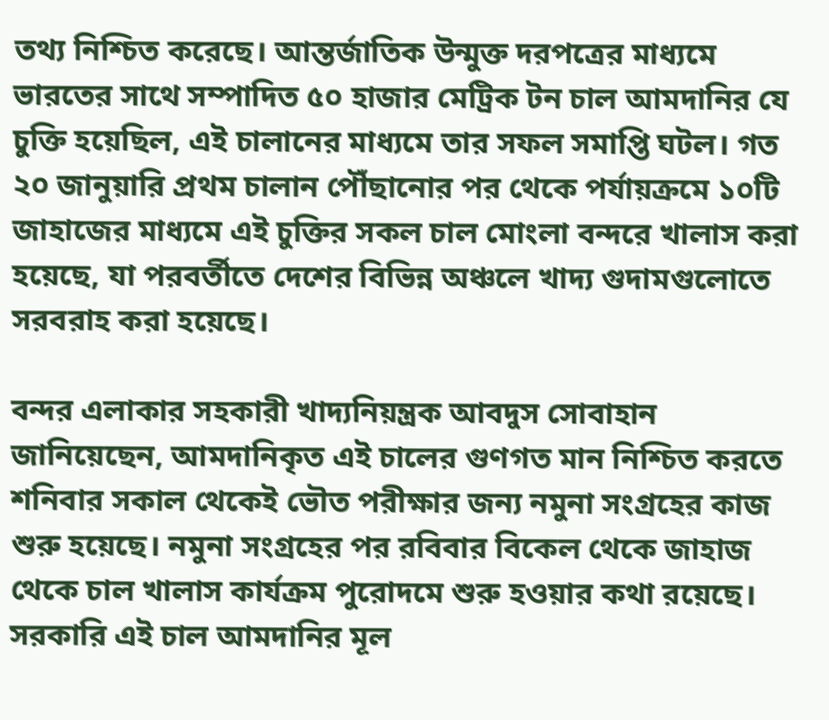তথ্য নিশ্চিত করেছে। আন্তর্জাতিক উন্মুক্ত দরপত্রের মাধ্যমে ভারতের সাথে সম্পাদিত ৫০ হাজার মেট্রিক টন চাল আমদানির যে চুক্তি হয়েছিল, এই চালানের মাধ্যমে তার সফল সমাপ্তি ঘটল। গত ২০ জানুয়ারি প্রথম চালান পৌঁছানোর পর থেকে পর্যায়ক্রমে ১০টি জাহাজের মাধ্যমে এই চুক্তির সকল চাল মোংলা বন্দরে খালাস করা হয়েছে, যা পরবর্তীতে দেশের বিভিন্ন অঞ্চলে খাদ্য গুদামগুলোতে সরবরাহ করা হয়েছে।

বন্দর এলাকার সহকারী খাদ্যনিয়ন্ত্রক আবদুস সোবাহান জানিয়েছেন, আমদানিকৃত এই চালের গুণগত মান নিশ্চিত করতে শনিবার সকাল থেকেই ভৌত পরীক্ষার জন্য নমুনা সংগ্রহের কাজ শুরু হয়েছে। নমুনা সংগ্রহের পর রবিবার বিকেল থেকে জাহাজ থেকে চাল খালাস কার্যক্রম পুরোদমে শুরু হওয়ার কথা রয়েছে। সরকারি এই চাল আমদানির মূল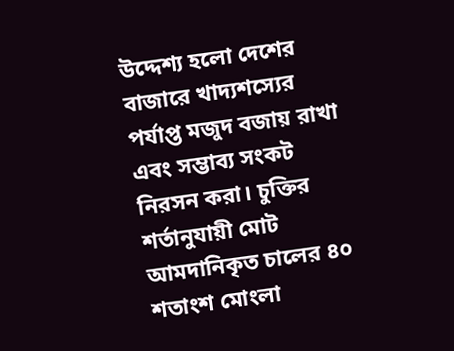উদ্দেশ্য হলো দেশের বাজারে খাদ্যশস্যের পর্যাপ্ত মজুদ বজায় রাখা এবং সম্ভাব্য সংকট নিরসন করা। চুক্তির শর্তানুযায়ী মোট আমদানিকৃত চালের ৪০ শতাংশ মোংলা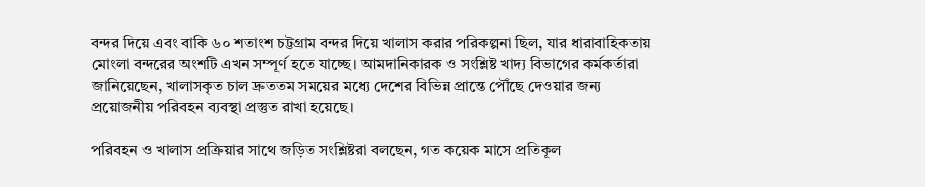বন্দর দিয়ে এবং বাকি ৬০ শতাংশ চট্টগ্রাম বন্দর দিয়ে খালাস করার পরিকল্পনা ছিল, যার ধারাবাহিকতায় মোংলা বন্দরের অংশটি এখন সম্পূর্ণ হতে যাচ্ছে। আমদানিকারক ও সংশ্লিষ্ট খাদ্য বিভাগের কর্মকর্তারা জানিয়েছেন, খালাসকৃত চাল দ্রুততম সময়ের মধ্যে দেশের বিভিন্ন প্রান্তে পৌঁছে দেওয়ার জন্য প্রয়োজনীয় পরিবহন ব্যবস্থা প্রস্তুত রাখা হয়েছে।

পরিবহন ও খালাস প্রক্রিয়ার সাথে জড়িত সংশ্লিষ্টরা বলছেন, গত কয়েক মাসে প্রতিকূল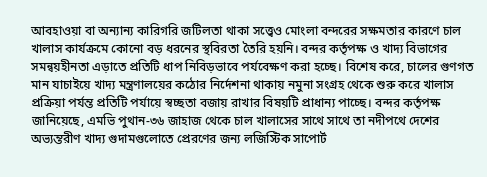আবহাওয়া বা অন্যান্য কারিগরি জটিলতা থাকা সত্ত্বেও মোংলা বন্দরের সক্ষমতার কারণে চাল খালাস কার্যক্রমে কোনো বড় ধরনের স্থবিরতা তৈরি হয়নি। বন্দর কর্তৃপক্ষ ও খাদ্য বিভাগের সমন্বয়হীনতা এড়াতে প্রতিটি ধাপ নিবিড়ভাবে পর্যবেক্ষণ করা হচ্ছে। বিশেষ করে, চালের গুণগত মান যাচাইয়ে খাদ্য মন্ত্রণালয়ের কঠোর নির্দেশনা থাকায় নমুনা সংগ্রহ থেকে শুরু করে খালাস প্রক্রিয়া পর্যন্ত প্রতিটি পর্যায়ে স্বচ্ছতা বজায় রাখার বিষয়টি প্রাধান্য পাচ্ছে। বন্দর কর্তৃপক্ষ জানিয়েছে, এমভি পুথান-৩৬ জাহাজ থেকে চাল খালাসের সাথে সাথে তা নদীপথে দেশের অভ্যন্তরীণ খাদ্য গুদামগুলোতে প্রেরণের জন্য লজিস্টিক সাপোর্ট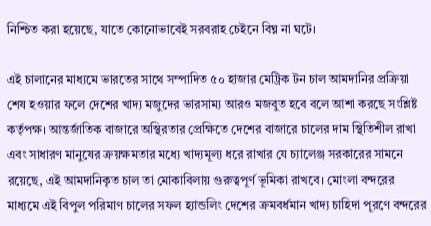নিশ্চিত করা হয়েছে, যাতে কোনোভাবেই সরবরাহ চেইনে বিঘ্ন না ঘটে।

এই চালানের মাধ্যমে ভারতের সাথে সম্পাদিত ৫০ হাজার মেট্রিক টন চাল আমদানির প্রক্রিয়া শেষ হওয়ার ফলে দেশের খাদ্য মজুদের ভারসাম্য আরও মজবুত হবে বলে আশা করছে সংশ্লিষ্ট কর্তৃপক্ষ। আন্তর্জাতিক বাজারে অস্থিরতার প্রেক্ষিতে দেশের বাজারে চালের দাম স্থিতিশীল রাখা এবং সাধারণ মানুষের ক্রয়ক্ষমতার মধ্যে খাদ্যমূল্য ধরে রাখার যে চ্যালেঞ্জ সরকারের সামনে রয়েছে, এই আমদানিকৃত চাল তা মোকাবিলায় গুরুত্বপূর্ণ ভূমিকা রাখবে। মোংলা বন্দরের মাধ্যমে এই বিপুল পরিমাণ চালের সফল হ্যান্ডলিং দেশের ক্রমবর্ধমান খাদ্য চাহিদা পূরণে বন্দরের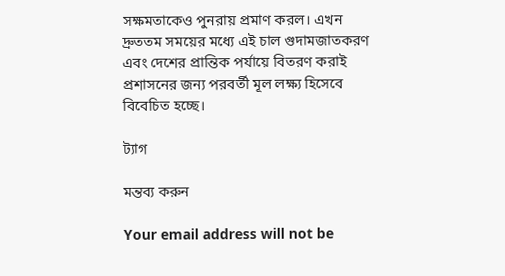সক্ষমতাকেও পুনরায় প্রমাণ করল। এখন দ্রুততম সময়ের মধ্যে এই চাল গুদামজাতকরণ এবং দেশের প্রান্তিক পর্যায়ে বিতরণ করাই প্রশাসনের জন্য পরবর্তী মূল লক্ষ্য হিসেবে বিবেচিত হচ্ছে।

ট্যাগ

মন্তব্য করুন

Your email address will not be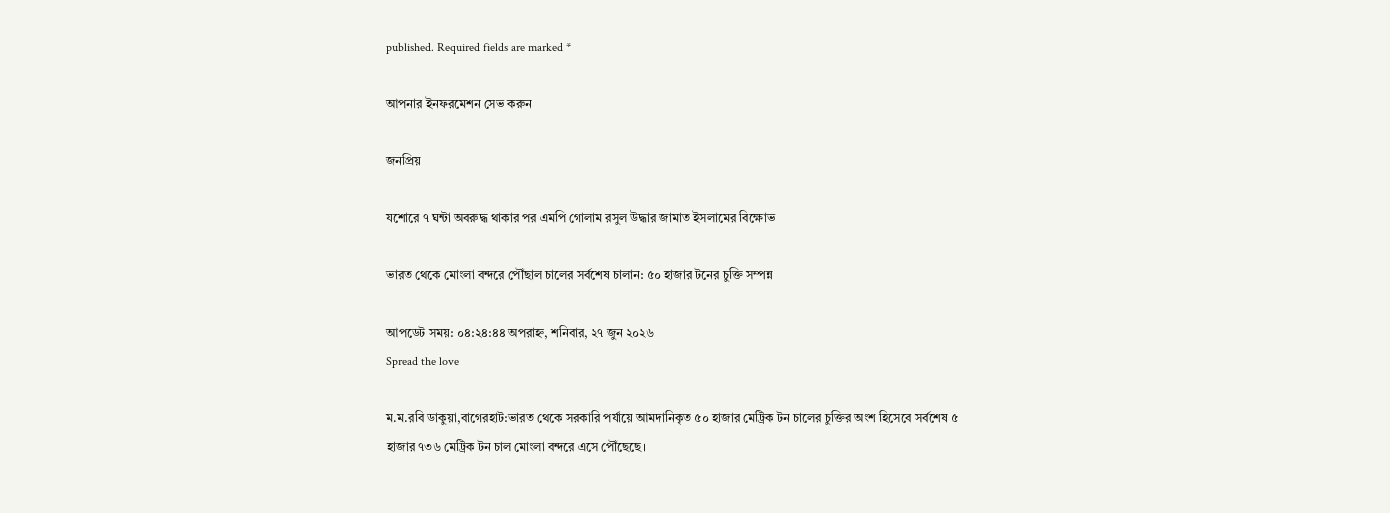published. Required fields are marked *

আপনার ইনফরমেশন সেভ করুন

জনপ্রিয়

যশোরে ৭ ঘন্টা অবরুদ্ধ থাকার পর এমপি গোলাম রসুল উদ্ধার জামাত ইসলামের বিক্ষোভ

ভারত থেকে মোংলা বন্দরে পৌঁছাল চালের সর্বশেষ চালান: ৫০ হাজার টনের চুক্তি সম্পন্ন

আপডেট সময়: ০৪:২৪:৪৪ অপরাহ্ন, শনিবার, ২৭ জুন ২০২৬
Spread the love

ম.ম.রবি ডাকুয়া,বাগেরহাট:ভারত থেকে সরকারি পর্যায়ে আমদানিকৃত ৫০ হাজার মেট্রিক টন চালের চুক্তির অংশ হিসেবে সর্বশেষ ৫ হাজার ৭৩৬ মেট্রিক টন চাল মোংলা বন্দরে এসে পৌঁছেছে।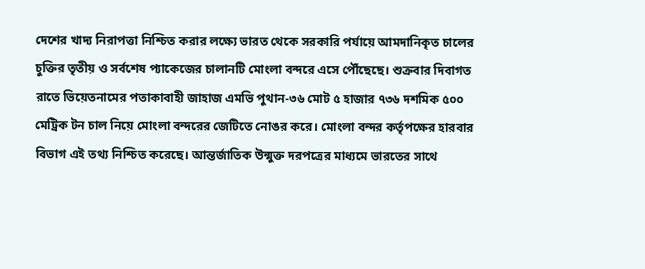দেশের খাদ্য নিরাপত্তা নিশ্চিত করার লক্ষ্যে ভারত থেকে সরকারি পর্যায়ে আমদানিকৃত চালের চুক্তির তৃতীয় ও সর্বশেষ প্যাকেজের চালানটি মোংলা বন্দরে এসে পৌঁছেছে। শুক্রবার দিবাগত রাতে ভিয়েতনামের পতাকাবাহী জাহাজ এমভি পুথান-৩৬ মোট ৫ হাজার ৭৩৬ দশমিক ৫০০ মেট্রিক টন চাল নিয়ে মোংলা বন্দরের জেটিতে নোঙর করে। মোংলা বন্দর কর্তৃপক্ষের হারবার বিভাগ এই তথ্য নিশ্চিত করেছে। আন্তর্জাতিক উন্মুক্ত দরপত্রের মাধ্যমে ভারতের সাথে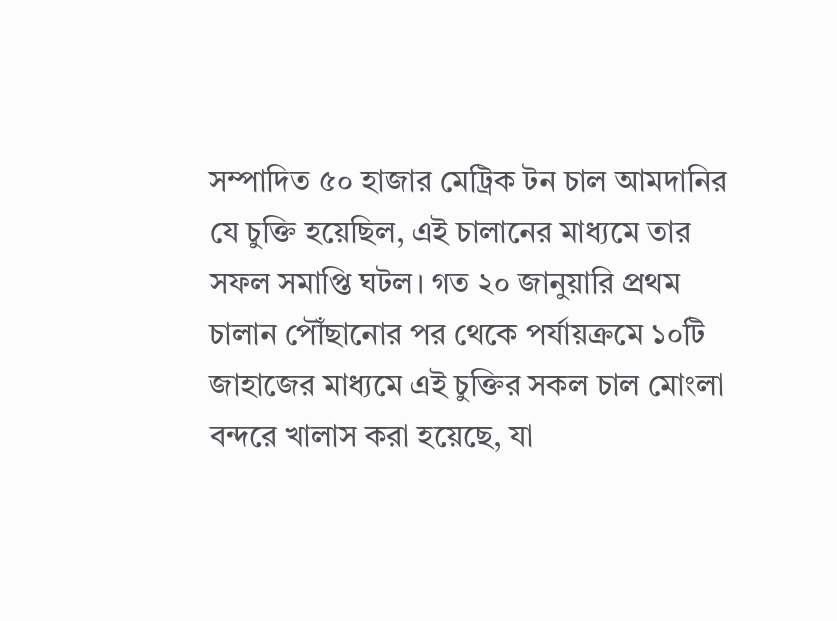সম্পাদিত ৫০ হাজার মেট্রিক টন চাল আমদানির যে চুক্তি হয়েছিল, এই চালানের মাধ্যমে তার সফল সমাপ্তি ঘটল। গত ২০ জানুয়ারি প্রথম চালান পৌঁছানোর পর থেকে পর্যায়ক্রমে ১০টি জাহাজের মাধ্যমে এই চুক্তির সকল চাল মোংলা বন্দরে খালাস করা হয়েছে, যা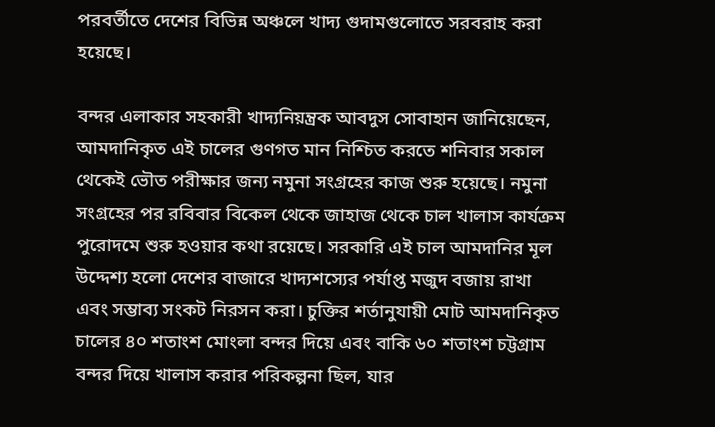পরবর্তীতে দেশের বিভিন্ন অঞ্চলে খাদ্য গুদামগুলোতে সরবরাহ করা হয়েছে।

বন্দর এলাকার সহকারী খাদ্যনিয়ন্ত্রক আবদুস সোবাহান জানিয়েছেন, আমদানিকৃত এই চালের গুণগত মান নিশ্চিত করতে শনিবার সকাল থেকেই ভৌত পরীক্ষার জন্য নমুনা সংগ্রহের কাজ শুরু হয়েছে। নমুনা সংগ্রহের পর রবিবার বিকেল থেকে জাহাজ থেকে চাল খালাস কার্যক্রম পুরোদমে শুরু হওয়ার কথা রয়েছে। সরকারি এই চাল আমদানির মূল উদ্দেশ্য হলো দেশের বাজারে খাদ্যশস্যের পর্যাপ্ত মজুদ বজায় রাখা এবং সম্ভাব্য সংকট নিরসন করা। চুক্তির শর্তানুযায়ী মোট আমদানিকৃত চালের ৪০ শতাংশ মোংলা বন্দর দিয়ে এবং বাকি ৬০ শতাংশ চট্টগ্রাম বন্দর দিয়ে খালাস করার পরিকল্পনা ছিল, যার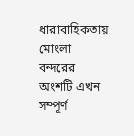ধারাবাহিকতায় মোংলা বন্দরের অংশটি এখন সম্পূর্ণ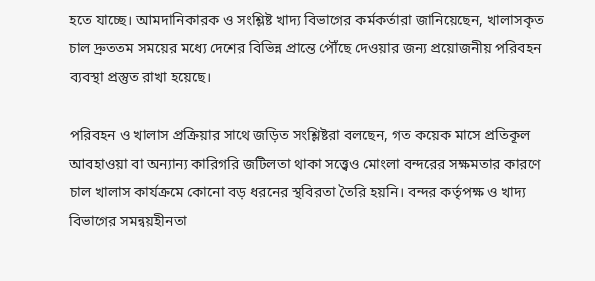হতে যাচ্ছে। আমদানিকারক ও সংশ্লিষ্ট খাদ্য বিভাগের কর্মকর্তারা জানিয়েছেন, খালাসকৃত চাল দ্রুততম সময়ের মধ্যে দেশের বিভিন্ন প্রান্তে পৌঁছে দেওয়ার জন্য প্রয়োজনীয় পরিবহন ব্যবস্থা প্রস্তুত রাখা হয়েছে।

পরিবহন ও খালাস প্রক্রিয়ার সাথে জড়িত সংশ্লিষ্টরা বলছেন, গত কয়েক মাসে প্রতিকূল আবহাওয়া বা অন্যান্য কারিগরি জটিলতা থাকা সত্ত্বেও মোংলা বন্দরের সক্ষমতার কারণে চাল খালাস কার্যক্রমে কোনো বড় ধরনের স্থবিরতা তৈরি হয়নি। বন্দর কর্তৃপক্ষ ও খাদ্য বিভাগের সমন্বয়হীনতা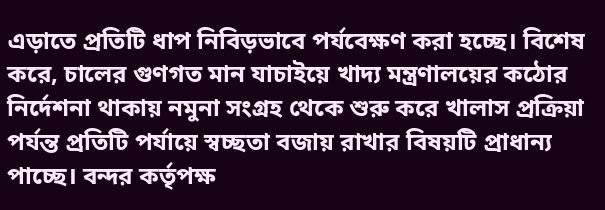এড়াতে প্রতিটি ধাপ নিবিড়ভাবে পর্যবেক্ষণ করা হচ্ছে। বিশেষ করে, চালের গুণগত মান যাচাইয়ে খাদ্য মন্ত্রণালয়ের কঠোর নির্দেশনা থাকায় নমুনা সংগ্রহ থেকে শুরু করে খালাস প্রক্রিয়া পর্যন্ত প্রতিটি পর্যায়ে স্বচ্ছতা বজায় রাখার বিষয়টি প্রাধান্য পাচ্ছে। বন্দর কর্তৃপক্ষ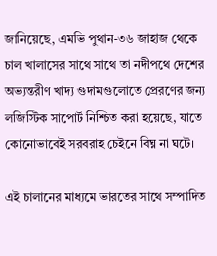জানিয়েছে, এমভি পুথান-৩৬ জাহাজ থেকে চাল খালাসের সাথে সাথে তা নদীপথে দেশের অভ্যন্তরীণ খাদ্য গুদামগুলোতে প্রেরণের জন্য লজিস্টিক সাপোর্ট নিশ্চিত করা হয়েছে, যাতে কোনোভাবেই সরবরাহ চেইনে বিঘ্ন না ঘটে।

এই চালানের মাধ্যমে ভারতের সাথে সম্পাদিত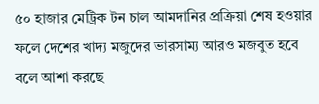৫০ হাজার মেট্রিক টন চাল আমদানির প্রক্রিয়া শেষ হওয়ার ফলে দেশের খাদ্য মজুদের ভারসাম্য আরও মজবুত হবে বলে আশা করছে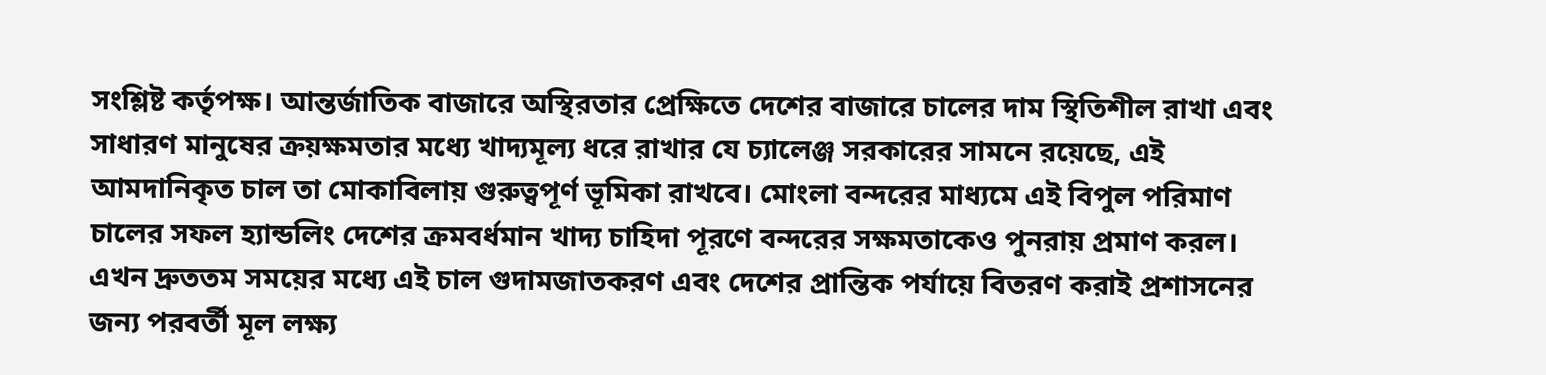সংশ্লিষ্ট কর্তৃপক্ষ। আন্তর্জাতিক বাজারে অস্থিরতার প্রেক্ষিতে দেশের বাজারে চালের দাম স্থিতিশীল রাখা এবং সাধারণ মানুষের ক্রয়ক্ষমতার মধ্যে খাদ্যমূল্য ধরে রাখার যে চ্যালেঞ্জ সরকারের সামনে রয়েছে, এই আমদানিকৃত চাল তা মোকাবিলায় গুরুত্বপূর্ণ ভূমিকা রাখবে। মোংলা বন্দরের মাধ্যমে এই বিপুল পরিমাণ চালের সফল হ্যান্ডলিং দেশের ক্রমবর্ধমান খাদ্য চাহিদা পূরণে বন্দরের সক্ষমতাকেও পুনরায় প্রমাণ করল। এখন দ্রুততম সময়ের মধ্যে এই চাল গুদামজাতকরণ এবং দেশের প্রান্তিক পর্যায়ে বিতরণ করাই প্রশাসনের জন্য পরবর্তী মূল লক্ষ্য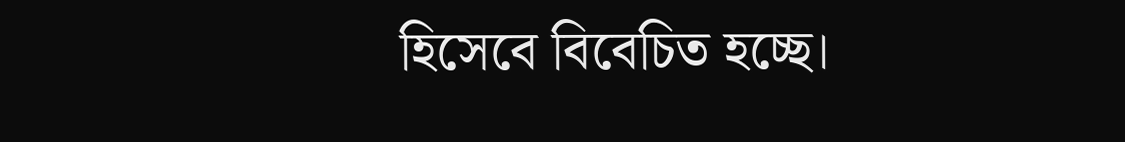হিসেবে বিবেচিত হচ্ছে।